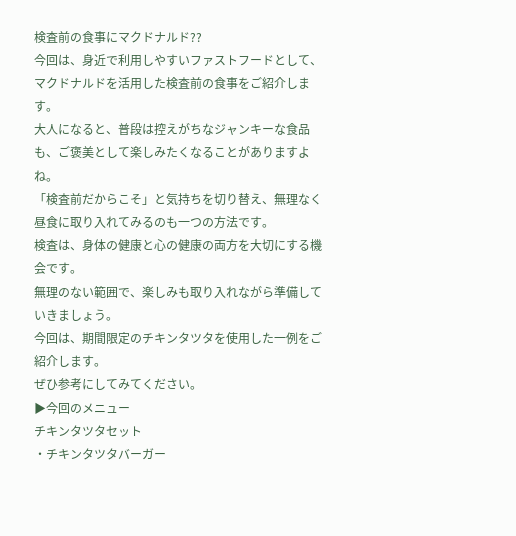検査前の食事にマクドナルド??
今回は、身近で利用しやすいファストフードとして、マクドナルドを活用した検査前の食事をご紹介します。
大人になると、普段は控えがちなジャンキーな食品も、ご褒美として楽しみたくなることがありますよね。
「検査前だからこそ」と気持ちを切り替え、無理なく昼食に取り入れてみるのも一つの方法です。
検査は、身体の健康と心の健康の両方を大切にする機会です。
無理のない範囲で、楽しみも取り入れながら準備していきましょう。
今回は、期間限定のチキンタツタを使用した一例をご紹介します。
ぜひ参考にしてみてください。
▶今回のメニュー
チキンタツタセット
・チキンタツタバーガー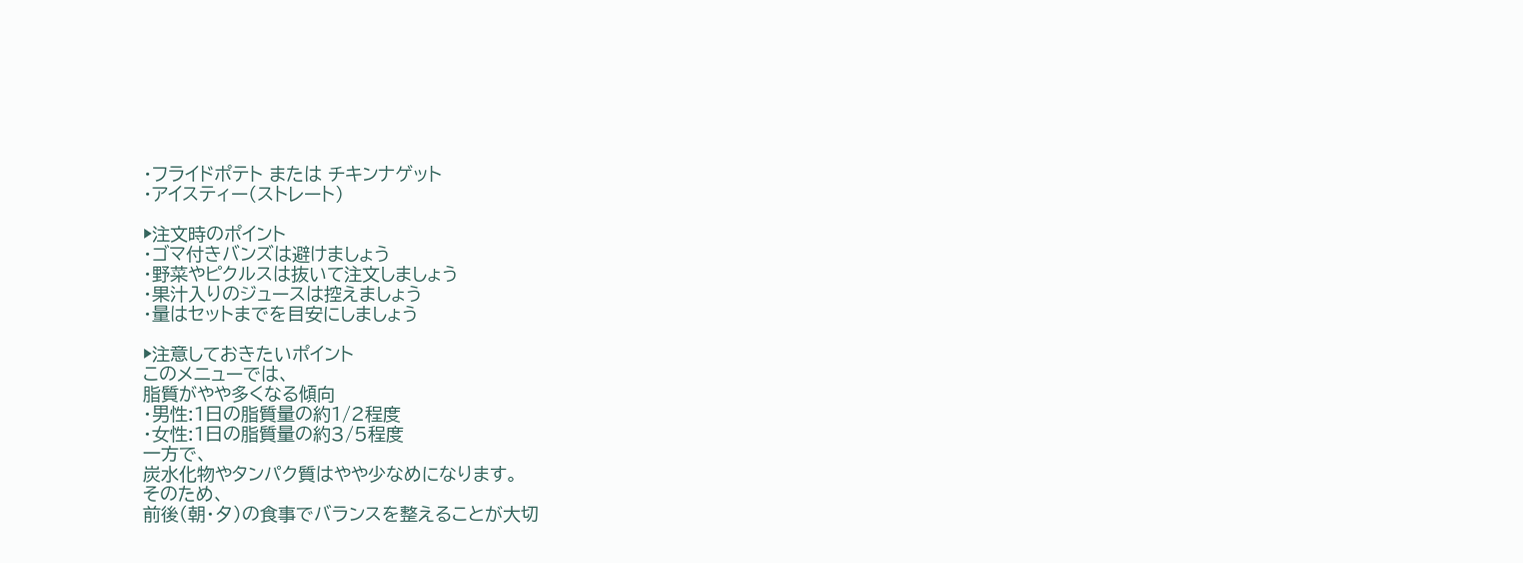・フライドポテト または チキンナゲット
・アイスティー(ストレート)

▶注文時のポイント
・ゴマ付きバンズは避けましょう
・野菜やピクルスは抜いて注文しましょう
・果汁入りのジュースは控えましょう
・量はセットまでを目安にしましょう

▶注意しておきたいポイント
このメニューでは、
脂質がやや多くなる傾向
・男性:1日の脂質量の約1/2程度
・女性:1日の脂質量の約3/5程度
一方で、
炭水化物やタンパク質はやや少なめになります。
そのため、
前後(朝・夕)の食事でバランスを整えることが大切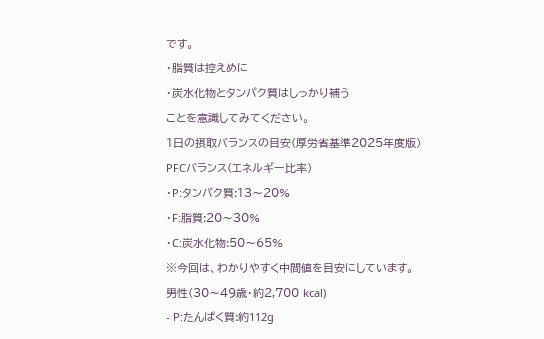です。
・脂質は控えめに
・炭水化物とタンパク質はしっかり補う
ことを意識してみてください。
1日の摂取バランスの目安(厚労省基準2025年度版)
PFCバランス(エネルギー比率)
・P:タンパク質:13〜20%
・F:脂質:20〜30%
・C:炭水化物:50〜65%
※今回は、わかりやすく中間値を目安にしています。
男性(30〜49歳・約2,700 kcal)
- P:たんぱく質:約112g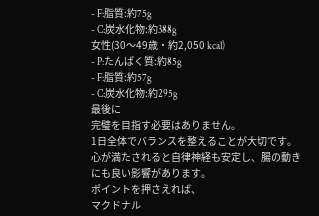- F:脂質:約75g
- C:炭水化物:約388g
女性(30〜49歳・約2,050 kcal)
- P:たんぱく質:約85g
- F:脂質:約57g
- C:炭水化物:約295g
最後に
完璧を目指す必要はありません。
1日全体でバランスを整えることが大切です。
心が満たされると自律神経も安定し、腸の動きにも良い影響があります。
ポイントを押さえれば、
マクドナル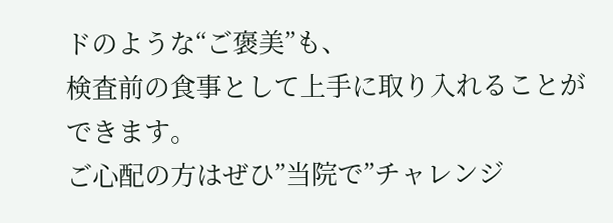ドのような“ご褒美”も、
検査前の食事として上手に取り入れることができます。
ご心配の方はぜひ”当院で”チャレンジ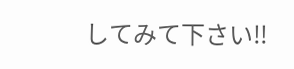してみて下さい‼